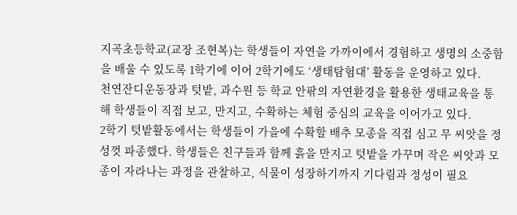지곡초등학교(교장 조현복)는 학생들이 자연을 가까이에서 경험하고 생명의 소중함을 배울 수 있도록 1학기에 이어 2학기에도 ‘생태탐험대’ 활동을 운영하고 있다.
천연잔디운동장과 텃밭, 과수원 등 학교 안팎의 자연환경을 활용한 생태교육을 통해 학생들이 직접 보고, 만지고, 수확하는 체험 중심의 교육을 이어가고 있다.
2학기 텃밭활동에서는 학생들이 가을에 수확할 배추 모종을 직접 심고 무 씨앗을 정성껏 파종했다. 학생들은 친구들과 함께 흙을 만지고 텃밭을 가꾸며 작은 씨앗과 모종이 자라나는 과정을 관찰하고, 식물이 성장하기까지 기다림과 정성이 필요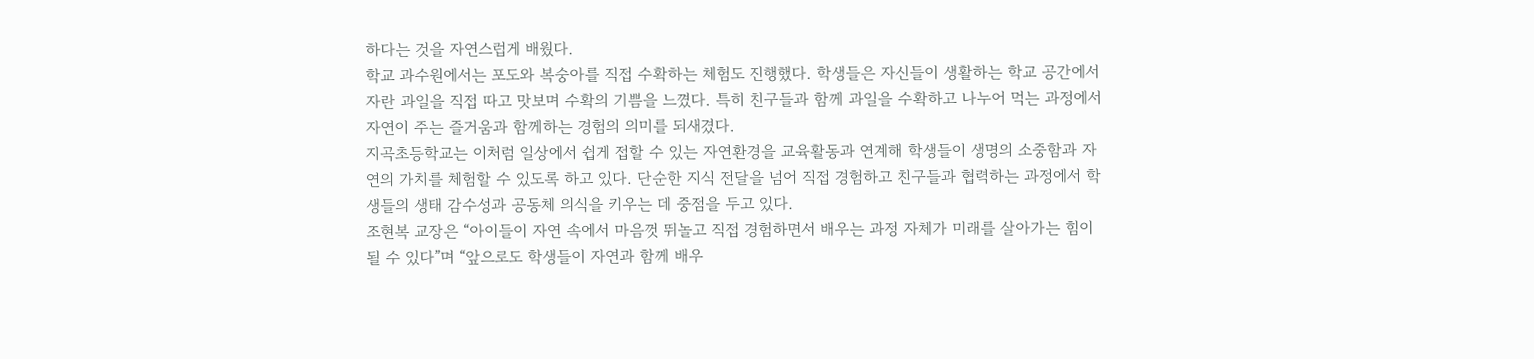하다는 것을 자연스럽게 배웠다.
학교 과수원에서는 포도와 복숭아를 직접 수확하는 체험도 진행했다. 학생들은 자신들이 생활하는 학교 공간에서 자란 과일을 직접 따고 맛보며 수확의 기쁨을 느꼈다. 특히 친구들과 함께 과일을 수확하고 나누어 먹는 과정에서 자연이 주는 즐거움과 함께하는 경험의 의미를 되새겼다.
지곡초등학교는 이처럼 일상에서 쉽게 접할 수 있는 자연환경을 교육활동과 연계해 학생들이 생명의 소중함과 자연의 가치를 체험할 수 있도록 하고 있다. 단순한 지식 전달을 넘어 직접 경험하고 친구들과 협력하는 과정에서 학생들의 생태 감수성과 공동체 의식을 키우는 데 중점을 두고 있다.
조현복 교장은 “아이들이 자연 속에서 마음껏 뛰놀고 직접 경험하면서 배우는 과정 자체가 미래를 살아가는 힘이 될 수 있다”며 “앞으로도 학생들이 자연과 함께 배우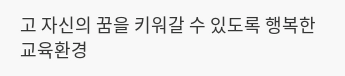고 자신의 꿈을 키워갈 수 있도록 행복한 교육환경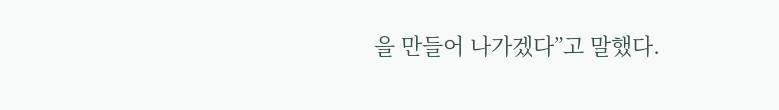을 만들어 나가겠다”고 말했다.